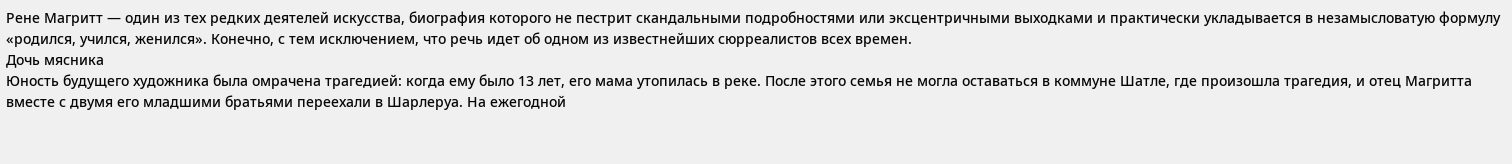Рене Магритт — один из тех редких деятелей искусства, биография которого не пестрит скандальными подробностями или эксцентричными выходками и практически укладывается в незамысловатую формулу «родился, учился, женился». Конечно, с тем исключением, что речь идет об одном из известнейших сюрреалистов всех времен.
Дочь мясника
Юность будущего художника была омрачена трагедией: когда ему было 13 лет, его мама утопилась в реке. После этого семья не могла оставаться в коммуне Шатле, где произошла трагедия, и отец Магритта вместе с двумя его младшими братьями переехали в Шарлеруа. На ежегодной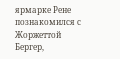ярмарке Рене познакомился с Жоржеттой Бергер,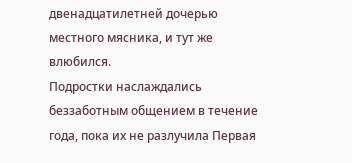двенадцатилетней дочерью местного мясника, и тут же влюбился.
Подростки наслаждались беззаботным общением в течение года, пока их не разлучила Первая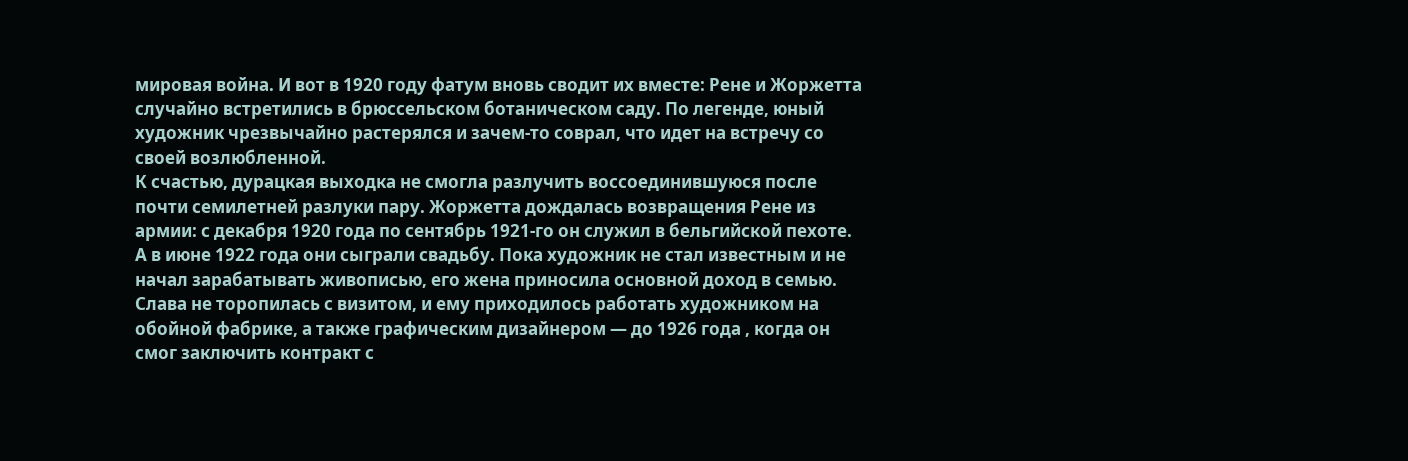мировая война. И вот в 1920 году фатум вновь сводит их вместе: Рене и Жоржетта случайно встретились в брюссельском ботаническом саду. По легенде, юный художник чрезвычайно растерялся и зачем-то соврал, что идет на встречу со своей возлюбленной.
К счастью, дурацкая выходка не смогла разлучить воссоединившуюся после почти семилетней разлуки пару. Жоржетта дождалась возвращения Рене из армии: с декабря 1920 года по сентябрь 1921-го он служил в бельгийской пехоте. А в июне 1922 года они сыграли свадьбу. Пока художник не стал известным и не начал зарабатывать живописью, его жена приносила основной доход в семью.
Слава не торопилась с визитом, и ему приходилось работать художником на обойной фабрике, а также графическим дизайнером — до 1926 года , когда он смог заключить контракт с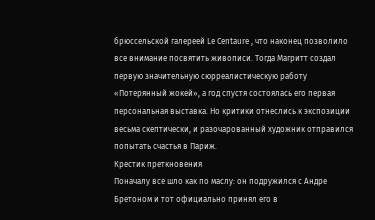брюссельской галереей Le Centaure , что наконец позволило все внимание посвятить живописи. Тогда Магритт создал первую значительную сюрреалистическую работу «Потерянный жокей», а год спустя состоялась его первая персональная выставка. Но критики отнеслись к экспозиции весьма скептически, и разочарованный художник отправился попытать счастья в Париж.
Крестик преткновения
Поначалу все шло как по маслу: он подружился с Андре Бретоном и тот официально принял его в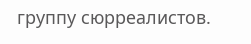группу сюрреалистов.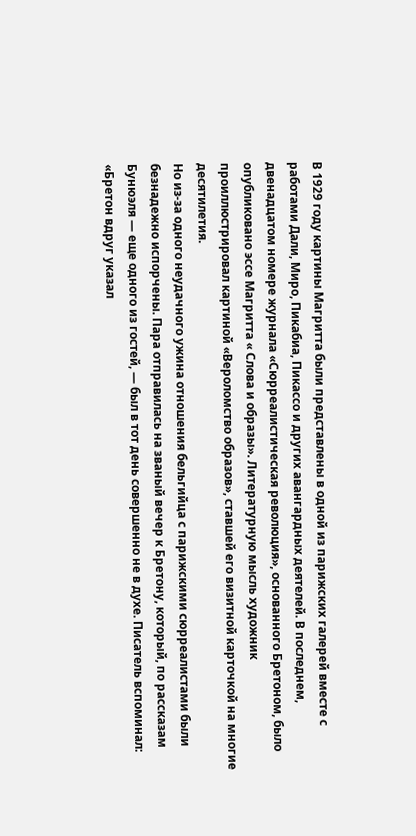В 1929 году картины Магритта были представлены в одной из парижских галерей вместе с работами Дали, Миро, Пикабиа, Пикассо и других авангардных деятелей. В последнем, двенадцатом номере журнала «Сюрреалистическая революция», основанного Бретоном, было опубликовано эссе Магритта « Слова и образы». Литературную мысль художник проиллюстрировал картиной «Вероломство образов», ставшей его визитной карточкой на многие десятилетия.
Но из-за одного неудачного ужина отношения бельгийца с парижскими сюрреалистами были безнадежно испорчены. Пара отправилась на званый вечер к Бретону, который, по рассказам Бунюэля — еще одного из гостей, — был в тот день совершенно не в духе. Писатель вспоминал: «Бретон вдруг указал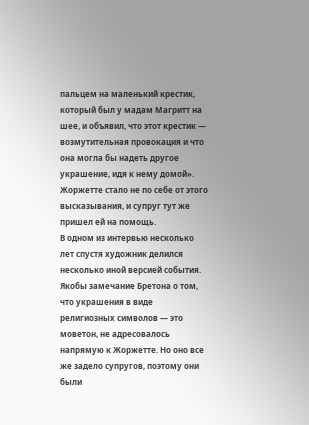пальцем на маленький крестик, который был у мадам Магритт на шее, и объявил, что этот крестик — возмутительная провокация и что она могла бы надеть другое украшение, идя к нему домой». Жоржетте стало не по себе от этого высказывания, и супруг тут же пришел ей на помощь.
В одном из интервью несколько лет спустя художник делился несколько иной версией события. Якобы замечание Бретона о том, что украшения в виде религиозных символов — это моветон, не адресовалось напрямую к Жоржетте. Но оно все же задело супругов, поэтому они были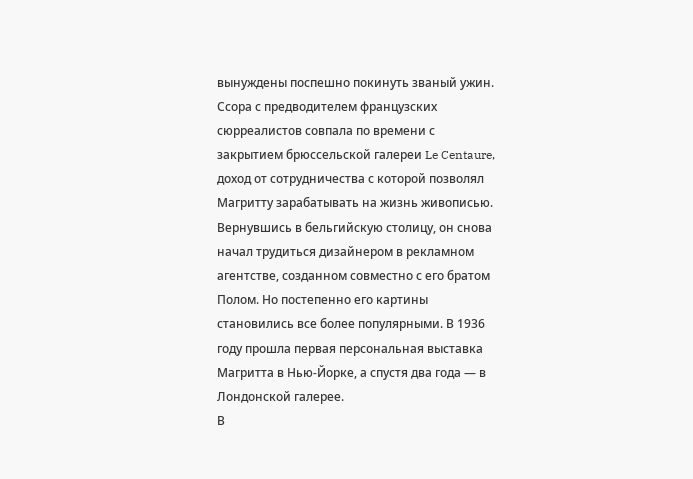вынуждены поспешно покинуть званый ужин.
Ссора с предводителем французских сюрреалистов совпала по времени с закрытием брюссельской галереи Le Centaure, доход от сотрудничества с которой позволял Магритту зарабатывать на жизнь живописью. Вернувшись в бельгийскую столицу, он снова начал трудиться дизайнером в рекламном агентстве, созданном совместно с его братом Полом. Но постепенно его картины становились все более популярными. В 1936 году прошла первая персональная выставка Магритта в Нью-Йорке, а спустя два года — в Лондонской галерее.
В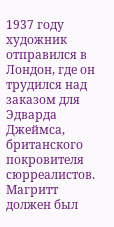1937 году художник отправился в Лондон, где он трудился над заказом для Эдварда Джеймса, британского покровителя сюрреалистов. Магритт должен был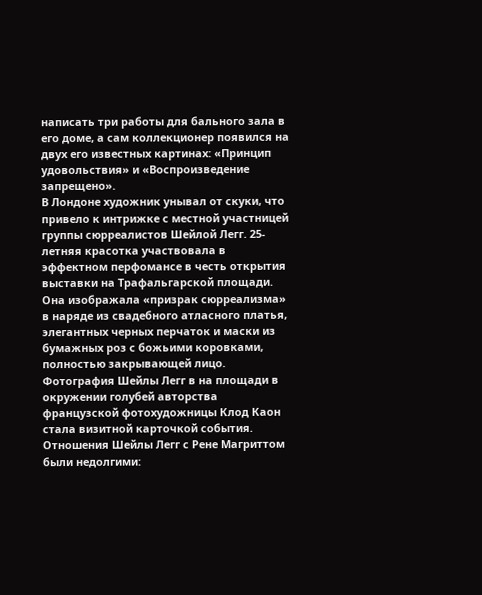написать три работы для бального зала в его доме, а сам коллекционер появился на двух его известных картинах: «Принцип удовольствия» и «Воспроизведение запрещено».
В Лондоне художник унывал от скуки, что привело к интрижке с местной участницей группы сюрреалистов Шейлой Легг. 25-летняя красотка участвовала в эффектном перфомансе в честь открытия выставки на Трафальгарской площади. Она изображала «призрак сюрреализма» в наряде из свадебного атласного платья, элегантных черных перчаток и маски из бумажных роз с божьими коровками, полностью закрывающей лицо. Фотография Шейлы Легг в на площади в окружении голубей авторства французской фотохудожницы Клод Каон стала визитной карточкой события.
Отношения Шейлы Легг с Рене Магриттом были недолгими: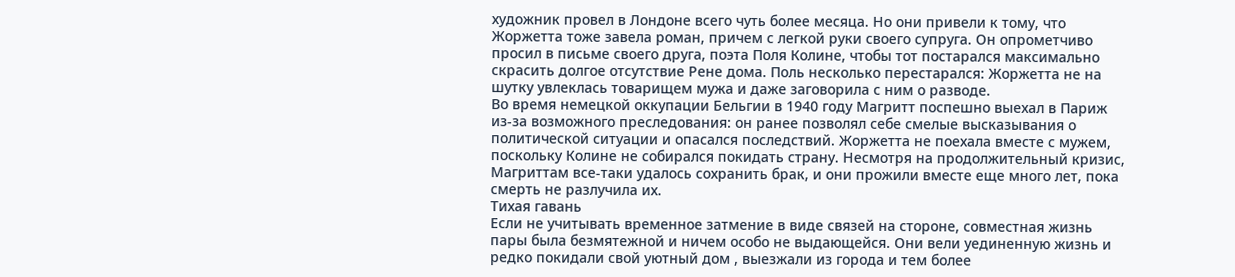художник провел в Лондоне всего чуть более месяца. Но они привели к тому, что Жоржетта тоже завела роман, причем с легкой руки своего супруга. Он опрометчиво просил в письме своего друга, поэта Поля Колине, чтобы тот постарался максимально скрасить долгое отсутствие Рене дома. Поль несколько перестарался: Жоржетта не на шутку увлеклась товарищем мужа и даже заговорила с ним о разводе.
Во время немецкой оккупации Бельгии в 1940 году Магритт поспешно выехал в Париж из-за возможного преследования: он ранее позволял себе смелые высказывания о политической ситуации и опасался последствий. Жоржетта не поехала вместе с мужем, поскольку Колине не собирался покидать страну. Несмотря на продолжительный кризис, Магриттам все-таки удалось сохранить брак, и они прожили вместе еще много лет, пока смерть не разлучила их.
Тихая гавань
Если не учитывать временное затмение в виде связей на стороне, совместная жизнь пары была безмятежной и ничем особо не выдающейся. Они вели уединенную жизнь и редко покидали свой уютный дом , выезжали из города и тем более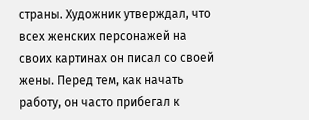страны. Художник утверждал, что всех женских персонажей на своих картинах он писал со своей жены. Перед тем, как начать работу, он часто прибегал к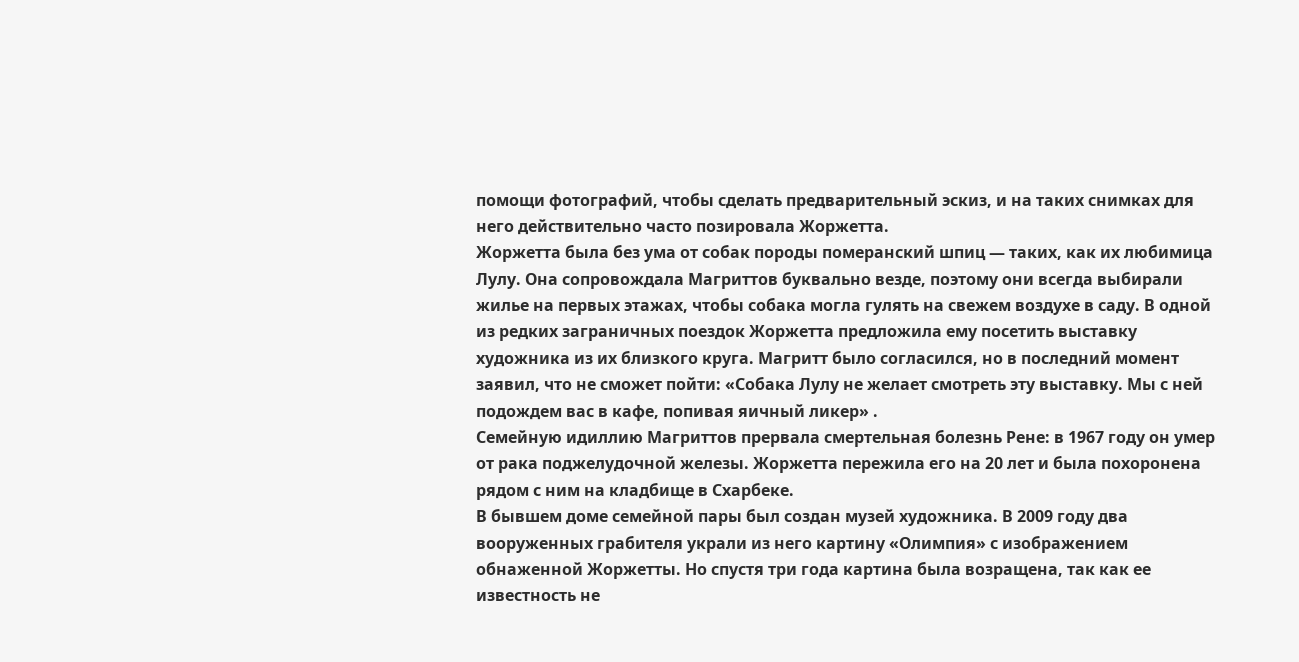помощи фотографий, чтобы сделать предварительный эскиз, и на таких снимках для него действительно часто позировала Жоржетта.
Жоржетта была без ума от собак породы померанский шпиц — таких, как их любимица Лулу. Она сопровождала Магриттов буквально везде, поэтому они всегда выбирали жилье на первых этажах, чтобы собака могла гулять на свежем воздухе в саду. В одной из редких заграничных поездок Жоржетта предложила ему посетить выставку художника из их близкого круга. Магритт было согласился, но в последний момент заявил, что не сможет пойти: «Собака Лулу не желает смотреть эту выставку. Мы с ней подождем вас в кафе, попивая яичный ликер» .
Семейную идиллию Магриттов прервала смертельная болезнь Рене: в 1967 году он умер от рака поджелудочной железы. Жоржетта пережила его на 20 лет и была похоронена рядом с ним на кладбище в Схарбеке.
В бывшем доме семейной пары был создан музей художника. В 2009 году два вооруженных грабителя украли из него картину «Олимпия» с изображением обнаженной Жоржетты. Но спустя три года картина была возращена, так как ее известность не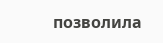позволила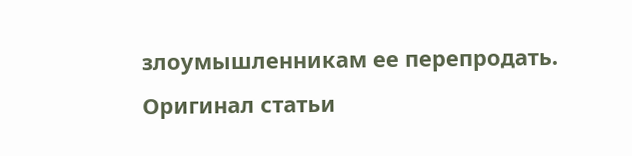злоумышленникам ее перепродать.
Оригинал статьи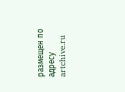размещен по адресу artchive.ru